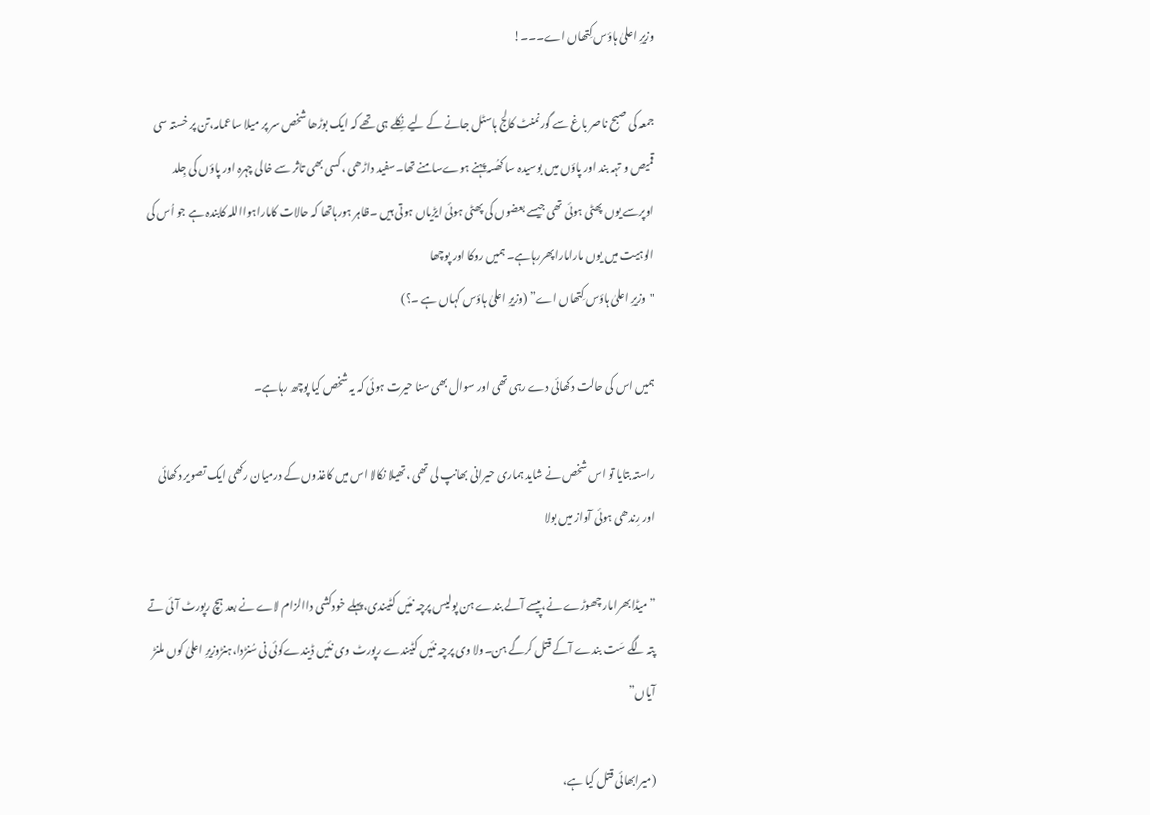وزیرِ اعلیٰ ہاؤس کِتھاں اے۔۔۔!

جمعہ کی صبح ناصر باغ سے گورنمنٹ کالج ہاسٹل جانے کے لیے نِکلے ہی تھے کہ ایک بوڑھا شخص سر پر میلا ساعمامہ،تن پر خستہ سی قمیص و تہہ بند اور پاؤں میں بوسیدہ سا کھُسہ پہنے ہوےسامنے تھا۔سفید داڑھی ،کسی بھی تاثر سے خالی چہرہ اور پاؤں کی جِلد اوپرسے یوں پھٹی ہوئی تھی جیسے بعضوں کی پھٹی ہوئی ایڑیاں ہوتی ہیں ۔ظاہر ہورہاتھا کہ حالات کاماراہوااللہ کابندہ ہے جو اُس کی الوہیت میں یوں ماراماراپھررہاہے۔ ہمیں روکا اور پوچھا
"وزیرِ اعلیٰ ہاؤس کِتھاں اے” (وزیرِ اعلیٰ ہاؤس کہاں ہے ۔؟)

ہمیں اس کی حالت دکھائی دے رہی تھی اور سوال بھی سنا حیرت ہوئی کہ یہ شخص کیا پوچھ رہاہے۔

راستہ بتایا تو اس شخص نے شاید ہماری حیرانی بھانپ لی تھی ،تھیلا نکالا اس میں کاغذوں کے درمیان رکھی ایک تصویر دکھائی اور رِندھی ہوئی آواز میں بولا

” میڈابھرامار چھوڑے نے،پیسے آلے بندے ہن پولیس پرچہ نئیں کٹیندی،پہلے خودکشی داالزام لاے نے بعد ہچ رپورٹ آئی تے پتہ لگے سَت بندے آکے قتل کرگے ہن۔ولا وی پرچہ نئیں کٹیندے رپورٹ وی نئیں ڈیندےکوئی نی سُنڑدا،ہنڑوزیرِ اعلیٰ کوں ملنڑ آیاں”

(میرابھائی قتل کیا ہے،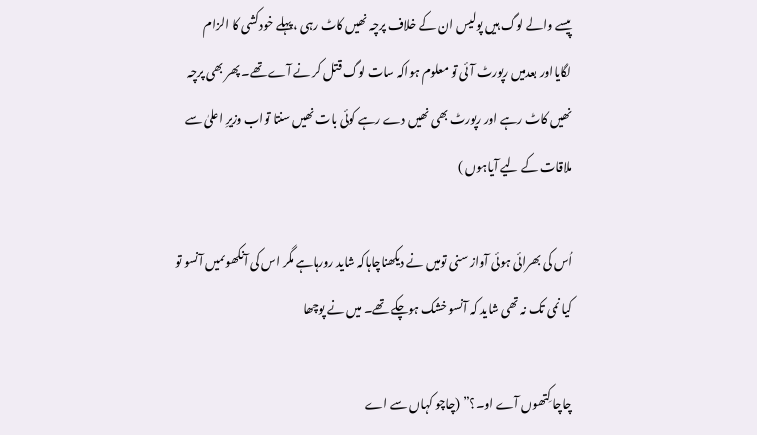پیسے والے لوگ ہیں پولیس ان کے خلاف پرچہ نھیں کاٹ رہی ،پہلے خودکشی کا الزام لگایااور بعدمیں رپورٹ آئی تو معلوم ہواکہ سات لوگ قتل کر نے آے تھے۔ پھر بھی پرچہ نھیں کاٹ رہے اور رپورٹ بھی نھیں دے رہے کوئی بات نھیں سنتا تواب وزیرِ اعلیٰ سے ملاقات کے لیے آیاہوں )

اُس کی بھرائی ہوئی آواز سنی تومیں نے دیکھناچاہاکہ شاید رورہاہے مگر اس کی آنکھوںمیں آنسو تو کیا نمی تک نہ تھی شاید کہ آنسو خشک ہوچکے تھے۔ میں نے پوچھا

چاچا کِتھوں آے او۔؟” (چاچو کہاں سے اے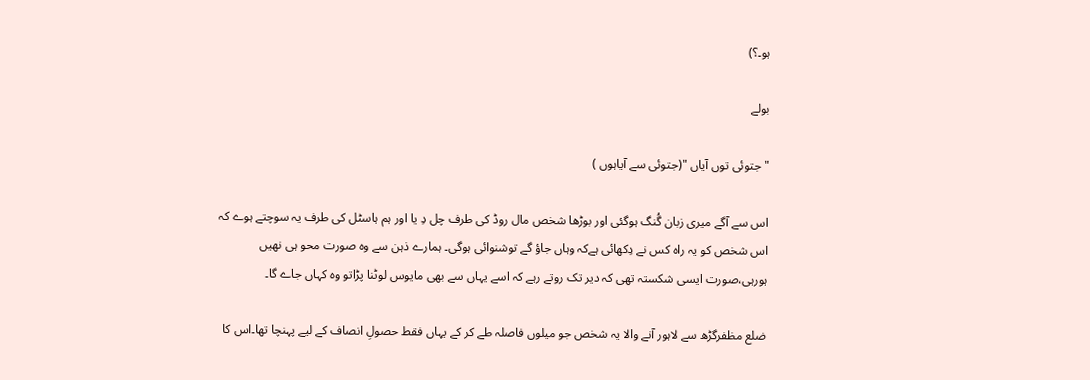ہو۔؟)

بولے

"جتوئی توں آیاں "(جتوئی سے آیاہوں )

اس سے آگے میری زبان گُنگ ہوگئی اور بوڑھا شخص مال روڈ کی طرف چل دِ یا اور ہم ہاسٹل کی طرف یہ سوچتے ہوے کہ اس شخص کو یہ راہ کس نے دِکھائی ہےکہ وہاں جاؤ گے توشنوائی ہوگی۔ ہمارے ذہن سے وہ صورت محو ہی نھیں ہورہی،صورت ایسی شکستہ تھی کہ دیر تک روتے رہے کہ اسے یہاں سے بھی مایوس لوٹنا پڑاتو وہ کہاں جاے گا۔

ضلع مظفرگڑھ سے لاہور آنے والا یہ شخص جو میلوں فاصلہ طے کر کے یہاں فقط حصولِ انصاف کے لیے پہنچا تھا۔اس کا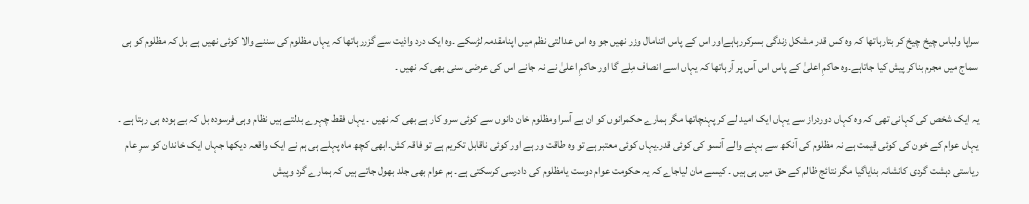سراپا ولباس چیخ چیخ کر بتارہاتھا کہ وہ کس قدر مشکل زندگی بسرکررہاہےاور اس کے پاس اتنامال وزر نھیں جو وہ اس عدالتی نظم میں اپنامقدمہ لڑسکے ۔وہ ایک درد واذیت سے گزررہاتھا کہ یہاں مظلوم کی سننے والا کوئی نھیں ہے بل کہ مظلوم کو ہی سماج میں مجرم بناکر پیش کیا جاتاہے۔وہ حاکمِ اعلیٰ کے پاس اس آس پر آرہاتھا کہ یہاں اسے انصاف مِلے گا اور حاکمِ اعلیٰ نے نہ جانے اس کی عرضی سنی بھی کہ نھیں ۔

یہ ایک شخص کی کہانی تھی کہ وہ کہاں دوردراز سے یہاں ایک امید لے کر پہنچاتھا مگر ہمارے حکمرانوں کو ان بے آسرا ومظلوم خان دانوں سے کوئی سرو کار ہے بھی کہ نھیں ۔ یہاں فقط چہرے بدلتے ہیں نظام وہی فرسودہ بل کہ بے ہودہ ہی رہتا ہے ۔ یہاں عوام کے خون کی کوئی قیمت ہے نہ مظلوم کی آنکھ سے بہنے والے آنسو کی کوئی قدر۔یہاں کوئی معتبر ہے تو وہ طاقت ور ہے اور کوئی ناقابل تکریم ہے تو فاقہ کش۔ابھی کچھ ماہ پہلے ہی ہم نے ایک واقعہ دیکھا جہاں ایک خاندان کو سرِ عام ریاستی دہشت گردی کانشانہ بنایاگیا مگر نتائج ظالم کے حق میں ہی ہیں ۔ کیسے مان لیاجاے کہ یہ حکومت عوام دوست یامظلوم کی دادرسی کرسکتی ہے۔ ہم عوام بھی جلد بھول جاتے ہیں کہ ہمارے گرد وپیش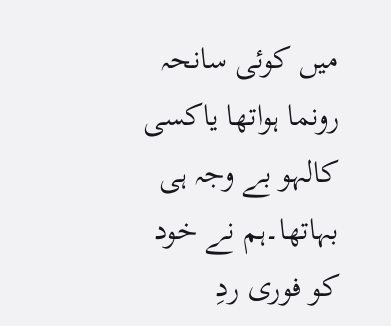میں کوئی سانحہ رونما ہواتھا یاکسی کالہو بے وجہ ہی بہاتھا۔ہم نے خود کو فوری ردِ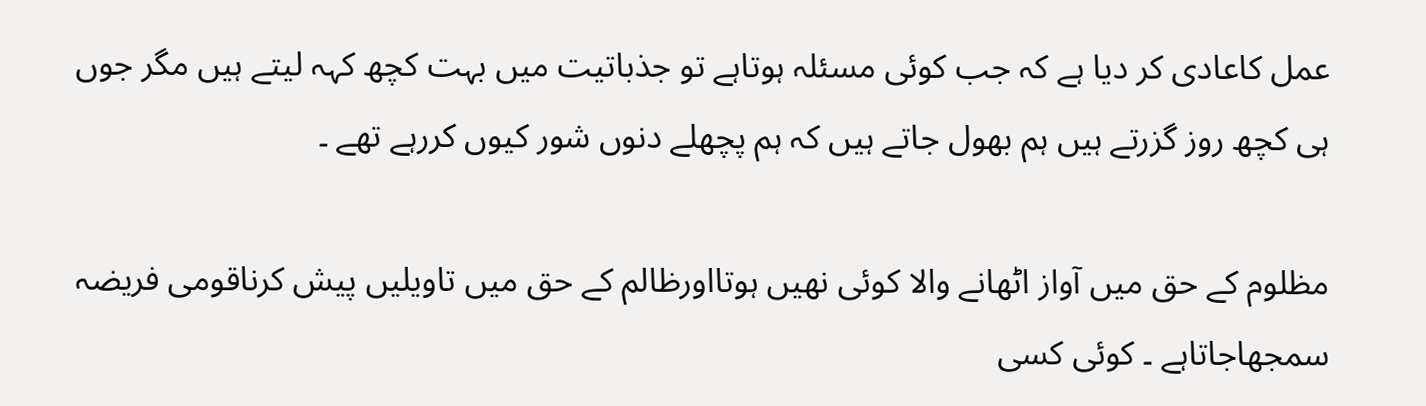عمل کاعادی کر دیا ہے کہ جب کوئی مسئلہ ہوتاہے تو جذباتیت میں بہت کچھ کہہ لیتے ہیں مگر جوں ہی کچھ روز گزرتے ہیں ہم بھول جاتے ہیں کہ ہم پچھلے دنوں شور کیوں کررہے تھے ۔

مظلوم کے حق میں آواز اٹھانے والا کوئی نھیں ہوتااورظالم کے حق میں تاویلیں پیش کرناقومی فریضہ سمجھاجاتاہے ۔ کوئی کسی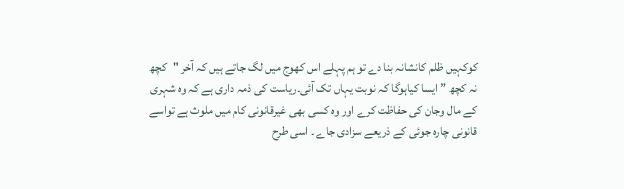کوکہیں ظلم کانشانہ بنا دے تو ہم پہلے اس کھوج میں لگ جاتے ہیں کہ آخر "کچھ نہ کچھ ” ایسا کیاہوگا کہ نوبت یہاں تک آئی۔ریاست کی ذمہ داری ہے کہ وہ شہری کے مال وجان کی حفاظت کرے اور وہ کسی بھی غیرقانونی کام میں ملوث ہے تواسے قانونی چارہ جوئی کے ذریعے سزادی جاے ۔ اسی طرح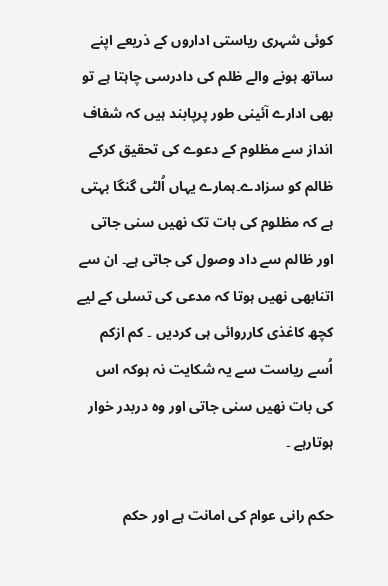کوئی شہری ریاستی اداروں کے ذریعے اپنے ساتھ ہونے والے ظلم کی دادرسی چاہتا ہے تو بھی ادارے آئینی طور پرپابند ہیں کہ شفاف انداز سے مظلوم کے دعوے کی تحقیق کرکے ظالم کو سزادے۔ہمارے یہاں اُلٹی گنگا بہتی ہے کہ مظلوم کی بات تک نھیں سنی جاتی اور ظالم سے داد وصول کی جاتی ہے۔ ان سے اتنابھی نھیں ہوتا کہ مدعی کی تسلی کے لیے کچھ کاغذی کارروائی ہی کردیں ۔ کم ازکم اُسے ریاست سے یہ شکایت نہ ہوکہ اس کی بات نھیں سنی جاتی اور وہ دربدر خوار ہوتارہے ۔

حکم رانی عوام کی امانت ہے اور حکم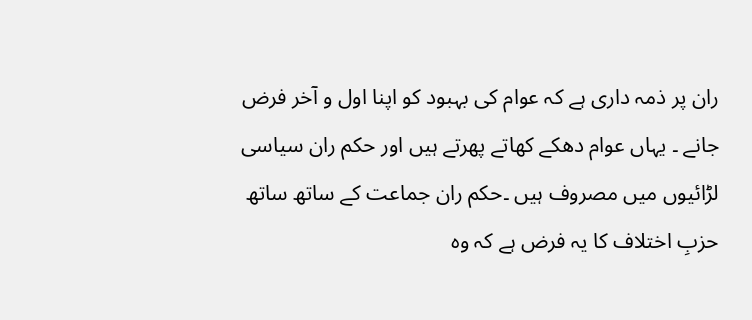ران پر ذمہ داری ہے کہ عوام کی بہبود کو اپنا اول و آخر فرض جانے ۔ یہاں عوام دھکے کھاتے پھرتے ہیں اور حکم ران سیاسی لڑائیوں میں مصروف ہیں ۔حکم ران جماعت کے ساتھ ساتھ حزبِ اختلاف کا یہ فرض ہے کہ وہ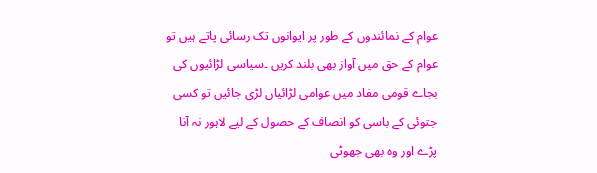عوام کے نمائندوں کے طور پر ایوانوں تک رسائی پاتے ہیں تو عوام کے حق میں آواز بھی بلند کریں ۔سیاسی لڑائیوں کی بجاے قومی مفاد میں عوامی لڑائیاں لڑی جائیں تو کسی جتوئی کے باسی کو انصاف کے حصول کے لیے لاہور نہ آنا پڑے اور وہ بھی جھوٹی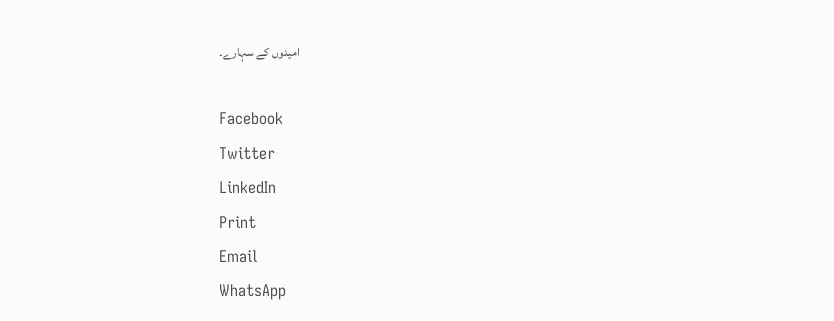امیدوں کے سہارے۔

Facebook
Twitter
LinkedIn
Print
Email
WhatsApp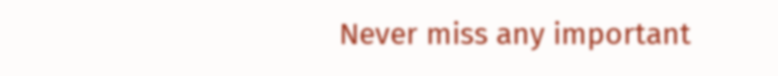Never miss any important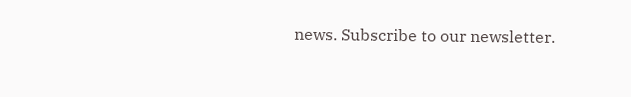news. Subscribe to our newsletter.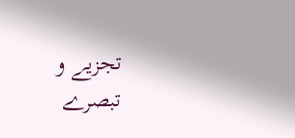تجزیے و تبصرے